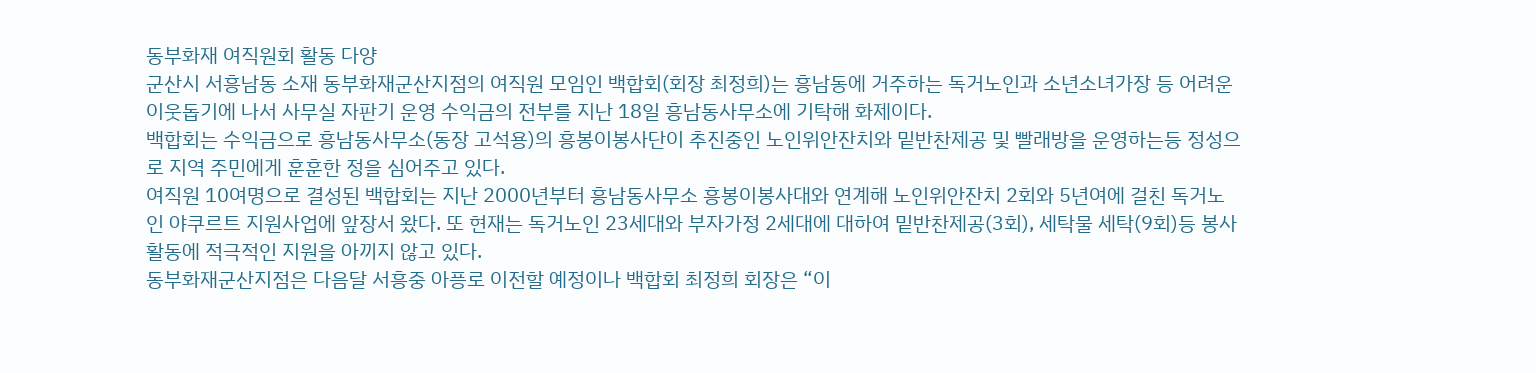동부화재 여직원회 활동 다양
군산시 서흥남동 소재 동부화재군산지점의 여직원 모임인 백합회(회장 최정희)는 흥남동에 거주하는 독거노인과 소년소녀가장 등 어려운 이웃돕기에 나서 사무실 자판기 운영 수익금의 전부를 지난 18일 흥남동사무소에 기탁해 화제이다.
백합회는 수익금으로 흥남동사무소(동장 고석용)의 흥봉이봉사단이 추진중인 노인위안잔치와 밑반찬제공 및 빨래방을 운영하는등 정성으로 지역 주민에게 훈훈한 정을 심어주고 있다.
여직원 10여명으로 결성된 백합회는 지난 2000년부터 흥남동사무소 흥봉이봉사대와 연계해 노인위안잔치 2회와 5년여에 걸친 독거노인 야쿠르트 지원사업에 앞장서 왔다. 또 현재는 독거노인 23세대와 부자가정 2세대에 대하여 밑반찬제공(3회), 세탁물 세탁(9회)등 봉사활동에 적극적인 지원을 아끼지 않고 있다.
동부화재군산지점은 다음달 서흥중 아픙로 이전할 예정이나 백합회 최정희 회장은 “이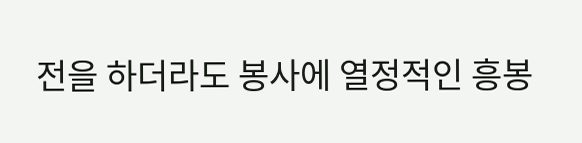전을 하더라도 봉사에 열정적인 흥봉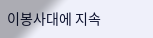이봉사대에 지속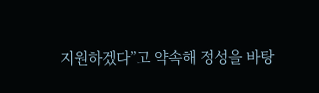지원하겠다”고 약속해 정성을 바탕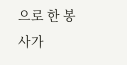으로 한 봉사가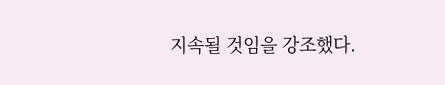지속될 것임을 강조했다.